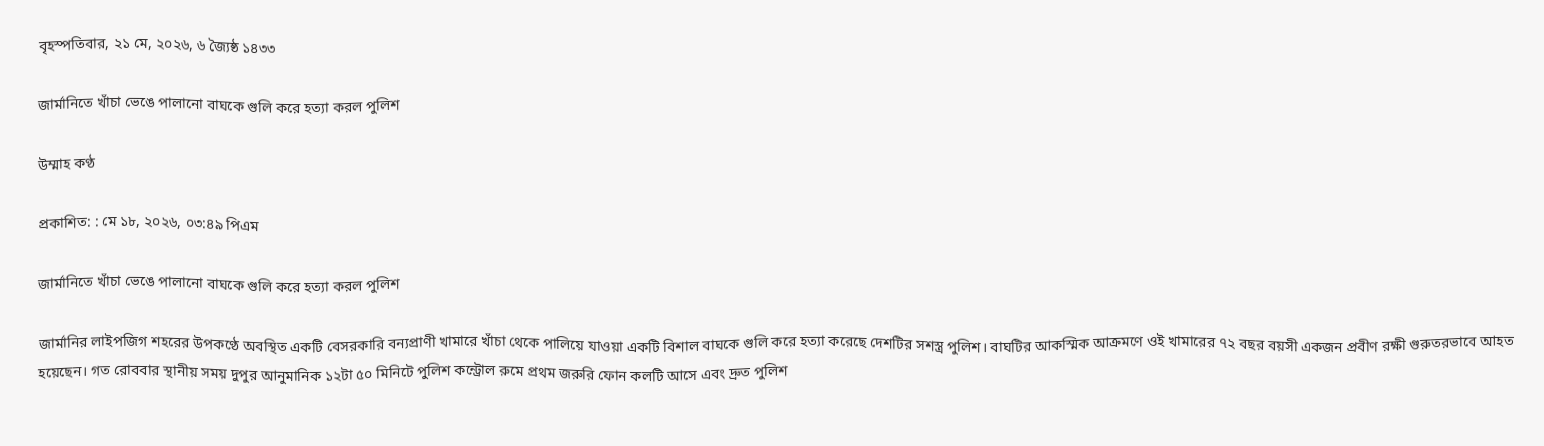বৃহস্পতিবার, ২১ মে, ২০২৬, ৬ জ্যৈষ্ঠ ১৪৩৩

জার্মানিতে খাঁচা ভেঙে পালানো বাঘকে গুলি করে হত্যা করল পুলিশ

উম্মাহ কণ্ঠ

প্রকাশিত: : মে ১৮, ২০২৬, ০৩:৪৯ পিএম

জার্মানিতে খাঁচা ভেঙে পালানো বাঘকে গুলি করে হত্যা করল পুলিশ

জার্মানির লাইপজিগ শহরের উপকণ্ঠে অবস্থিত একটি বেসরকারি বন্যপ্রাণী খামারে খাঁচা থেকে পালিয়ে যাওয়া একটি বিশাল বাঘকে গুলি করে হত্যা করেছে দেশটির সশস্ত্র পুলিশ। বাঘটির আকস্মিক আক্রমণে ওই খামারের ৭২ বছর বয়সী একজন প্রবীণ রক্ষী গুরুতরভাবে আহত হয়েছেন। গত রোববার স্থানীয় সময় দুপুর আনুমানিক ১২টা ৫০ মিনিটে পুলিশ কন্ট্রোল রুমে প্রথম জরুরি ফোন কলটি আসে এবং দ্রুত পুলিশ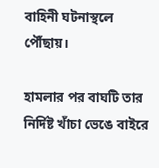বাহিনী ঘটনাস্থলে পৌঁছায়।

হামলার পর বাঘটি তার নির্দিষ্ট খাঁচা ভেঙে বাইরে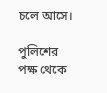চলে আসে।

পুলিশের পক্ষ থেকে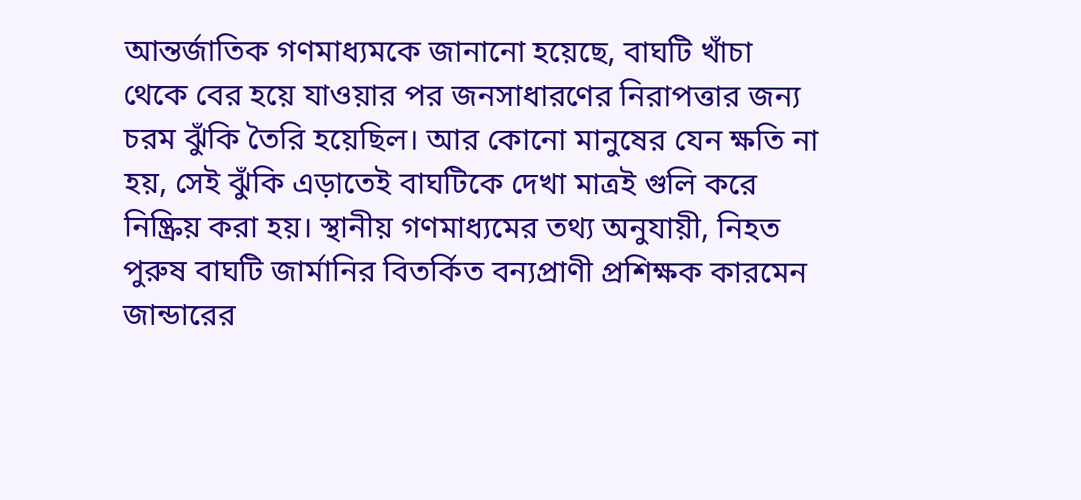আন্তর্জাতিক গণমাধ্যমকে জানানো হয়েছে, বাঘটি খাঁচা থেকে বের হয়ে যাওয়ার পর জনসাধারণের নিরাপত্তার জন্য চরম ঝুঁকি তৈরি হয়েছিল। আর কোনো মানুষের যেন ক্ষতি না হয়, সেই ঝুঁকি এড়াতেই বাঘটিকে দেখা মাত্রই গুলি করে নিষ্ক্রিয় করা হয়। স্থানীয় গণমাধ্যমের তথ্য অনুযায়ী, নিহত পুরুষ বাঘটি জার্মানির বিতর্কিত বন্যপ্রাণী প্রশিক্ষক কারমেন জান্ডারের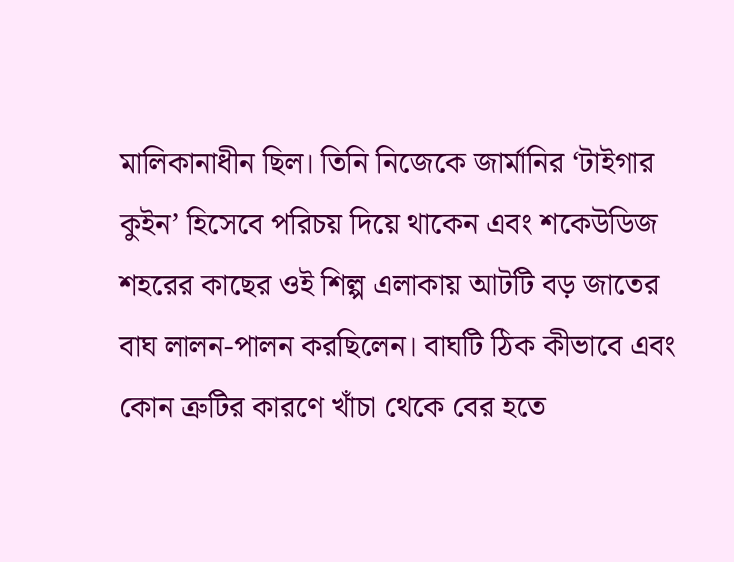মালিকানাধীন ছিল। তিনি নিজেকে জার্মানির ‘টাইগার কুইন’ হিসেবে পরিচয় দিয়ে থাকেন এবং শকেউডিজ শহরের কাছের ওই শিল্প এলাকায় আটটি বড় জাতের বাঘ লালন-পালন করছিলেন। বাঘটি ঠিক কীভাবে এবং কোন ত্রুটির কারণে খাঁচা থেকে বের হতে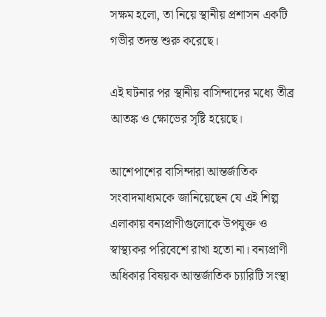সক্ষম হলো, তা নিয়ে স্থানীয় প্রশাসন একটি গভীর তদন্ত শুরু করেছে।

এই ঘটনার পর স্থানীয় বাসিন্দাদের মধ্যে তীব্র আতঙ্ক ও ক্ষোভের সৃষ্টি হয়েছে।

আশেপাশের বাসিন্দারা আন্তর্জাতিক সংবাদমাধ্যমকে জানিয়েছেন যে এই শিল্প এলাকায় বন্যপ্রাণীগুলোকে উপযুক্ত ও স্বাস্থ্যকর পরিবেশে রাখা হতো না। বন্যপ্রাণী অধিকার বিষয়ক আন্তর্জাতিক চ্যারিটি সংস্থা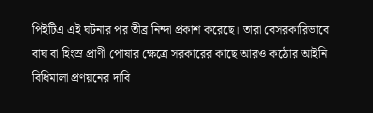পিইটিএ এই ঘটনার পর তীব্র নিন্দা প্রকাশ করেছে। তারা বেসরকারিভাবে বাঘ বা হিংস্র প্রাণী পোষার ক্ষেত্রে সরকারের কাছে আরও কঠোর আইনি বিধিমালা প্রণয়নের দাবি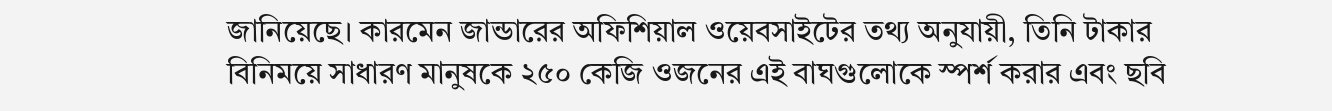জানিয়েছে। কারমেন জান্ডারের অফিশিয়াল ওয়েবসাইটের তথ্য অনুযায়ী, তিনি টাকার বিনিময়ে সাধারণ মানুষকে ২৫০ কেজি ওজনের এই বাঘগুলোকে স্পর্শ করার এবং ছবি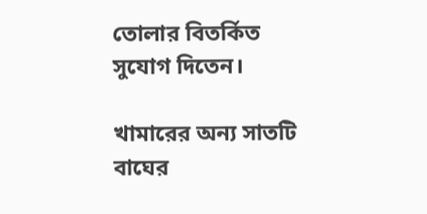তোলার বিতর্কিত সুযোগ দিতেন।

খামারের অন্য সাতটি বাঘের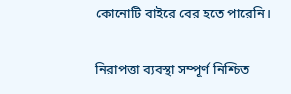কোনোটি বাইরে বের হতে পারেনি।

নিরাপত্তা ব্যবস্থা সম্পূর্ণ নিশ্চিত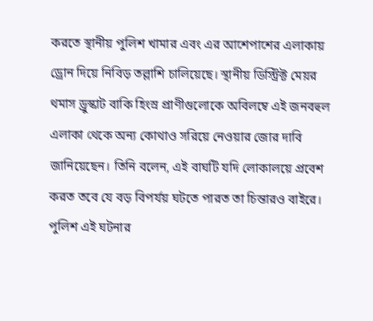করতে স্থানীয় পুলিশ খামার এবং এর আশেপাশের এলাকায় ড্রোন দিয়ে নিবিড় তল্লাশি চালিয়েছে। স্থানীয় ডিস্ট্রিক্ট মেয়র থমাস ড্রুস্কাট বাকি হিংস্র প্রাণীগুলোকে অবিলম্বে এই জনবহুল এলাকা থেকে অন্য কোথাও সরিয়ে নেওয়ার জোর দাবি জানিয়েছেন। তিনি বলেন, এই বাঘটি যদি লোকালয়ে প্রবেশ করত তবে যে বড় বিপর্যয় ঘটতে পারত তা চিন্তারও বাইরে। পুলিশ এই ঘটনার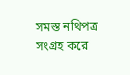সমস্ত নথিপত্র সংগ্রহ করে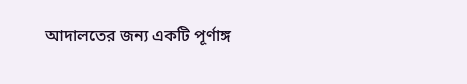আদালতের জন্য একটি পূর্ণাঙ্গ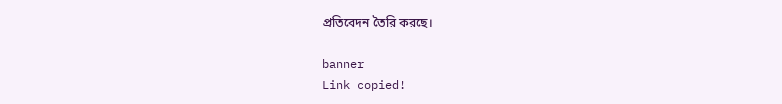প্রতিবেদন তৈরি করছে।

banner
Link copied!